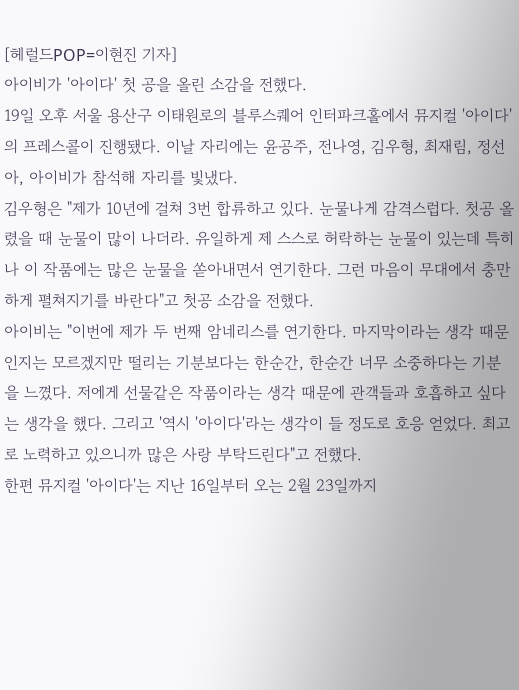[헤럴드POP=이현진 기자]
아이비가 '아이다' 첫 공을 올린 소감을 전했다.
19일 오후 서울 용산구 이태원로의 블루스퀘어 인터파크홀에서 뮤지컬 '아이다'의 프레스콜이 진행됐다. 이날 자리에는 윤공주, 전나영, 김우형, 최재림, 정선아, 아이비가 참석해 자리를 빛냈다.
김우형은 "제가 10년에 걸쳐 3번 합류하고 있다. 눈물나게 감격스럽다. 첫공 올렸을 때 눈물이 많이 나더라. 유일하게 제 스스로 허락하는 눈물이 있는데 특히나 이 작품에는 많은 눈물을 쏟아내면서 연기한다. 그런 마음이 무대에서 충만하게 펼쳐지기를 바란다"고 첫공 소감을 전했다.
아이비는 "이번에 제가 두 번째 암네리스를 연기한다. 마지막이라는 생각 때문인지는 모르겠지만 떨리는 기분보다는 한순간, 한순간 너무 소중하다는 기분을 느꼈다. 저에게 선물같은 작품이라는 생각 때문에 관객들과 호흡하고 싶다는 생각을 했다. 그리고 '역시 '아이다'라는 생각이 들 정도로 호응 얻었다. 최고로 노력하고 있으니까 많은 사랑 부탁드린다"고 전했다.
한편 뮤지컬 '아이다'는 지난 16일부터 오는 2월 23일까지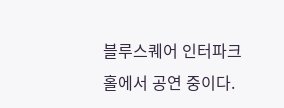블루스퀘어 인터파크홀에서 공연 중이다.